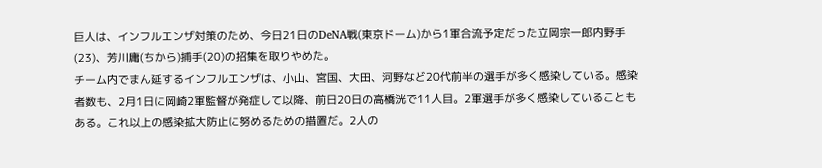巨人は、インフルエンザ対策のため、今日21日のDeNA戦(東京ドーム)から1軍合流予定だった立岡宗一郎内野手(23)、芳川庸(ちから)捕手(20)の招集を取りやめた。
チーム内でまん延するインフルエンザは、小山、宮国、大田、河野など20代前半の選手が多く感染している。感染者数も、2月1日に岡崎2軍監督が発症して以降、前日20日の高橋洸で11人目。2軍選手が多く感染していることもある。これ以上の感染拡大防止に努めるための措置だ。2人の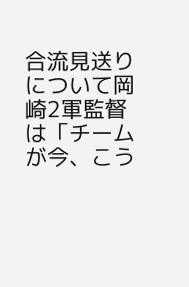合流見送りについて岡崎2軍監督は「チームが今、こう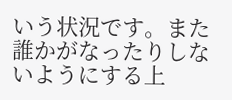いう状況です。また誰かがなったりしないようにする上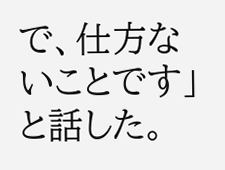で、仕方ないことです」と話した。